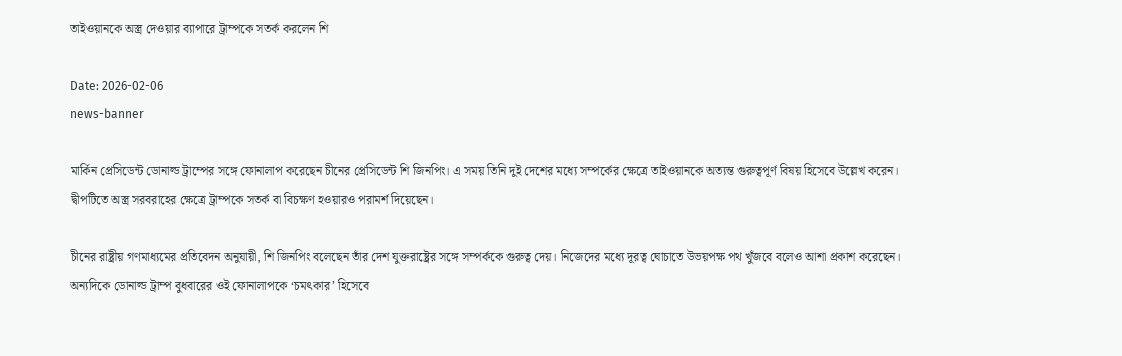তাইওয়ানকে অস্ত্র দেওয়ার ব্যাপারে ট্রাম্পকে সতর্ক করলেন শি

Date: 2026-02-06
news-banner

মার্কিন প্রেসিডেন্ট ডোনাল্ড ট্রাম্পের সঙ্গে ফোনালাপ করেছেন চীনের প্রেসিডেন্ট শি জিনপিং। এ সময় তিনি দুই দেশের মধ্যে সম্পর্কের ক্ষেত্রে তাইওয়ানকে অত্যন্ত গুরুত্বপূর্ণ বিষয় হিসেবে উল্লেখ করেন। দ্বীপটিতে অস্ত্র সরবরাহের ক্ষেত্রে ট্রাম্পকে সতর্ক বা বিচক্ষণ হওয়ারও পরামর্শ দিয়েছেন।

চীনের রাষ্ট্রীয় গণমাধ্যমের প্রতিবেদন অনুযায়ী, শি জিনপিং বলেছেন তাঁর দেশ যুক্তরাষ্ট্রের সঙ্গে সম্পর্ককে গুরুত্ব দেয়। নিজেদের মধ্যে দূরত্ব ঘোচাতে উভয়পক্ষ পথ খুঁজবে বলেও আশা প্রকাশ করেছেন। অন্যদিকে ডোনাল্ড ট্রাম্প বুধবারের ওই ফোনালাপকে ‘চমৎকার’ হিসেবে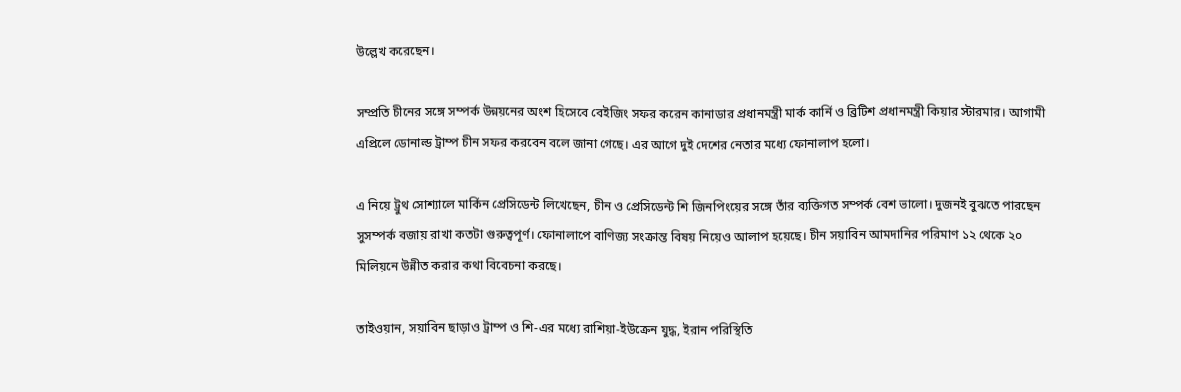উল্লেখ করেছেন।

সম্প্রতি চীনের সঙ্গে সম্পর্ক উন্নয়নের অংশ হিসেবে বেইজিং সফর করেন কানাডার প্রধানমন্ত্রী মার্ক কার্নি ও ব্রিটিশ প্রধানমন্ত্রী কিয়ার স্টারমার। আগামী এপ্রিলে ডোনাল্ড ট্রাম্প চীন সফর করবেন বলে জানা গেছে। এর আগে দুই দেশের নেতার মধ্যে ফোনালাপ হলো।

এ নিয়ে ট্রুথ সোশ্যালে মার্কিন প্রেসিডেন্ট লিখেছেন, চীন ও প্রেসিডেন্ট শি জিনপিংয়ের সঙ্গে তাঁর ব্যক্তিগত সম্পর্ক বেশ ভালো। দুজনই বুঝতে পারছেন সুসম্পর্ক বজায় রাখা কতটা গুরুত্বপূর্ণ। ফোনালাপে বাণিজ্য সংক্রান্ত বিষয় নিয়েও আলাপ হয়েছে। চীন সয়াবিন আমদানির পরিমাণ ১২ থেকে ২০ মিলিয়নে উন্নীত করার কথা বিবেচনা করছে।

তাইওয়ান, সয়াবিন ছাড়াও ট্রাম্প ও শি-এর মধ্যে রাশিয়া-ইউক্রেন যুদ্ধ, ইরান পরিস্থিতি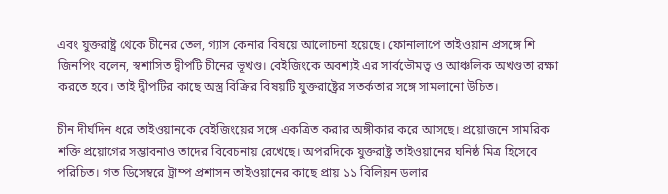এবং যুক্তরাষ্ট্র থেকে চীনের তেল, গ্যাস কেনার বিষয়ে আলোচনা হয়েছে। ফোনালাপে তাইওয়ান প্রসঙ্গে শি জিনপিং বলেন, স্বশাসিত দ্বীপটি চীনের ভূখণ্ড। বেইজিংকে অবশ্যই এর সার্বভৌমত্ব ও আঞ্চলিক অখণ্ডতা রক্ষা করতে হবে। তাই দ্বীপটির কাছে অস্ত্র বিক্রির বিষয়টি যুক্তরাষ্ট্রের সতর্কতার সঙ্গে সামলানো উচিত।

চীন দীর্ঘদিন ধরে তাইওয়ানকে বেইজিংয়ের সঙ্গে একত্রিত করার অঙ্গীকার করে আসছে। প্রয়োজনে সামরিক শক্তি প্রয়োগের সম্ভাবনাও তাদের বিবেচনায় রেখেছে। অপরদিকে যুক্তরাষ্ট্র তাইওয়ানের ঘনিষ্ঠ মিত্র হিসেবে পরিচিত। গত ডিসেম্বরে ট্রাম্প প্রশাসন তাইওয়ানের কাছে প্রায় ১১ বিলিয়ন ডলার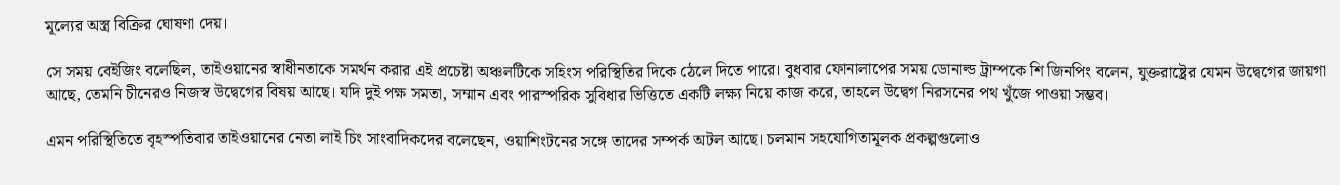মূল্যের অস্ত্র বিক্রির ঘোষণা দেয়।

সে সময় বেইজিং বলেছিল, তাইওয়ানের স্বাধীনতাকে সমর্থন করার এই প্রচেষ্টা অঞ্চলটিকে সহিংস পরিস্থিতির দিকে ঠেলে দিতে পারে। বুধবার ফোনালাপের সময় ডোনাল্ড ট্রাম্পকে শি জিনপিং বলেন, যুক্তরাষ্ট্রের যেমন উদ্বেগের জায়গা আছে, তেমনি চীনেরও নিজস্ব উদ্বেগের বিষয় আছে। যদি দুই পক্ষ সমতা, সম্মান এবং পারস্পরিক সুবিধার ভিত্তিতে একটি লক্ষ্য নিয়ে কাজ করে, তাহলে উদ্বেগ নিরসনের পথ খুঁজে পাওয়া সম্ভব।

এমন পরিস্থিতিতে বৃহস্পতিবার তাইওয়ানের নেতা লাই চিং সাংবাদিকদের বলেছেন, ওয়াশিংটনের সঙ্গে তাদের সম্পর্ক অটল আছে। চলমান সহযোগিতামূলক প্রকল্পগুলোও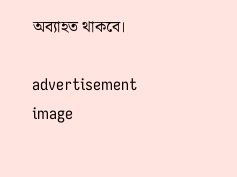অব্যাহত থাকবে।

advertisement image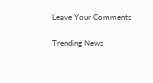Leave Your Comments

Trending News